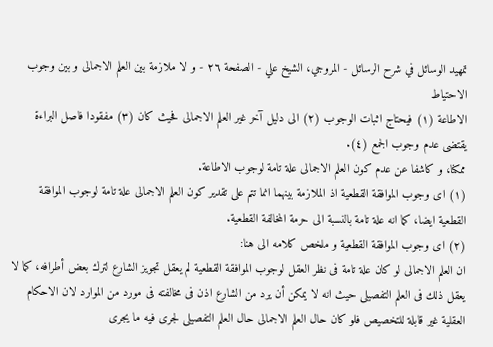تمهيد الوسائل في شرح الرسائل - المروجي، الشيخ علي - الصفحة ٢٦ - و لا ملازمة بين العلم الاجمالى و بين وجوب الاحتياط
الاطاعة (١) فيحتاج اثبات الوجوب (٢) الى دليل آخر غير العلم الاجمالى فحيث كان (٣) مفقودا فاصل البراءة يقتضى عدم وجوب الجمع (٤).
ممكنا، و كاشفا عن عدم كون العلم الاجمالى علة تامة لوجوب الاطاعة.
(١) اى وجوب الموافقة القطعية اذ الملازمة بينهما انما تتم على تقدير كون العلم الاجمالى علة تامة لوجوب الموافقة القطعية ايضا، كما انه علة تامة بالنسبة الى حرمة المخالفة القطعية.
(٢) اى وجوب الموافقة القطعية و ملخص كلامه الى هنا:
ان العلم الاجمالى لو كان علة تامة فى نظر العقل لوجوب الموافقة القطعية لم يعقل تجويز الشارع لترك بعض أطرافه، كما لا يعقل ذلك فى العلم التفصيلى حيث انه لا يمكن أن يرد من الشارع اذن فى مخالفته فى مورد من الموارد لان الاحكام العقلية غير قابلة للتخصيص فلو كان حال العلم الاجمالى حال العلم التفصيلى لجرى فيه ما يجرى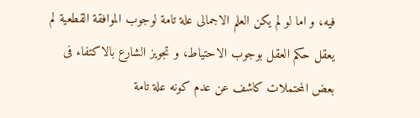فيه، و اما لو لم يكن العلم الاجمالى علة تامة لوجوب الموافقة القطعية لم يعقل حكم العقل بوجوب الاحتياط، و تجويز الشارع بالاكتفاء فى بعض المحتملات كاشف عن عدم كونه علة تامة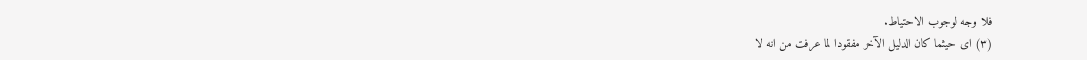فلا وجه لوجوب الاحتياط.
(٣) اى حيثما كان الدليل الآخر مفقودا لما عرفت من انه لا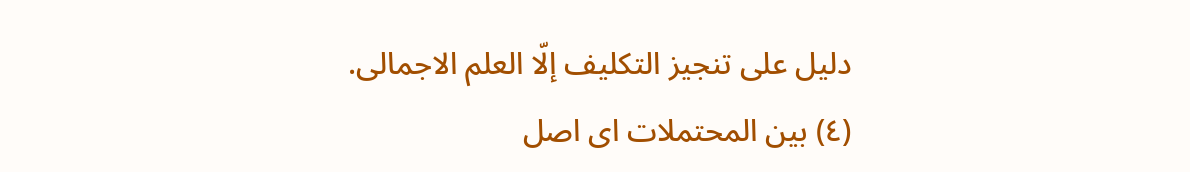دليل على تنجيز التكليف إلّا العلم الاجمالى.
(٤) بين المحتملات اى اصل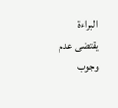البراءة يقتضى عدم وجوب